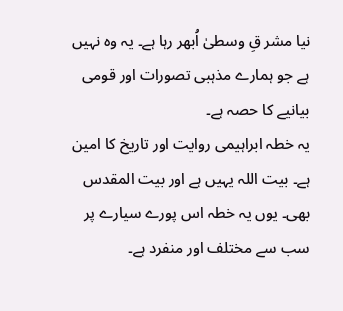نیا مشر قِ وسطیٰ اُبھر رہا ہے۔ یہ وہ نہیں ہے جو ہمارے مذہبی تصورات اور قومی بیانیے کا حصہ ہے۔
یہ خطہ ابراہیمی روایت اور تاریخ کا امین ہے۔ بیت اللہ یہیں ہے اور بیت المقدس بھی۔ یوں یہ خطہ اس پورے سیارے پر سب سے مختلف اور منفرد ہے۔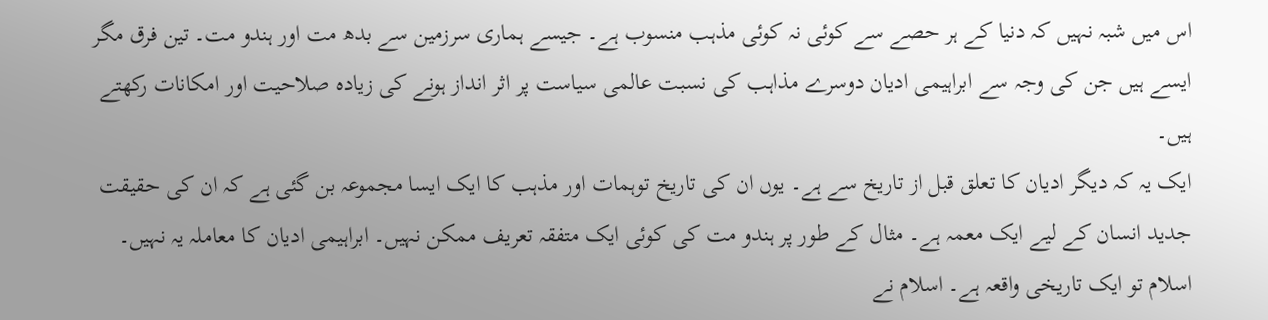اس میں شبہ نہیں کہ دنیا کے ہر حصے سے کوئی نہ کوئی مذہب منسوب ہے۔ جیسے ہماری سرزمین سے بدھ مت اور ہندو مت۔ تین فرق مگر ایسے ہیں جن کی وجہ سے ابراہیمی ادیان دوسرے مذاہب کی نسبت عالمی سیاست پر اثر انداز ہونے کی زیادہ صلاحیت اور امکانات رکھتے ہیں۔
ایک یہ کہ دیگر ادیان کا تعلق قبل از تاریخ سے ہے۔ یوں ان کی تاریخ توہمات اور مذہب کا ایک ایسا مجموعہ بن گئی ہے کہ ان کی حقیقت جدید انسان کے لیے ایک معمہ ہے۔ مثال کے طور پر ہندو مت کی کوئی ایک متفقہ تعریف ممکن نہیں۔ ابراہیمی ادیان کا معاملہ یہ نہیں۔ اسلام تو ایک تاریخی واقعہ ہے۔ اسلام نے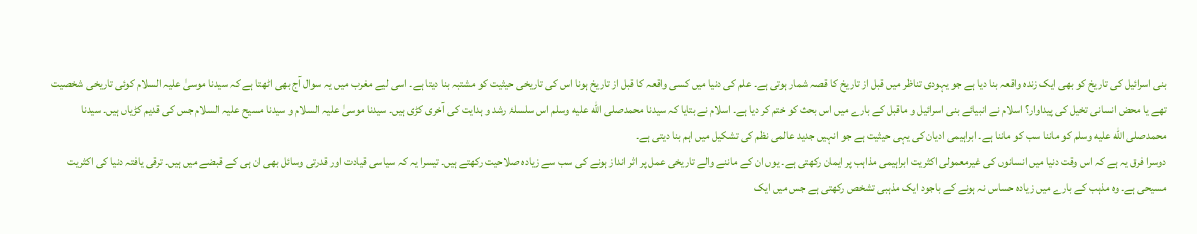بنی اسرائیل کی تاریخ کو بھی ایک زندہ واقعہ بنا دیا ہے جو یہودی تناظر میں قبل از تاریخ کا قصہ شمار ہوتی ہے۔ علم کی دنیا میں کسی واقعہ کا قبل از تاریخ ہونا اس کی تاریخی حیثیت کو مشتبہ بنا دیتا ہے۔ اسی لیے مغرب میں یہ سوال آج بھی اٹھتا ہے کہ سیدنا موسیٰ علیہ السلام کوئی تاریخی شخصیت تھے یا محض انسانی تخیل کی پیداوار؟ اسلام نے انبیائے بنی اسرائیل و ماقبل کے بارے میں اس بحث کو ختم کر دیا ہے۔ اسلام نے بتایا کہ سیدنا محمدصلى الله عليه وسلم اس سلسلۂ رشد و ہدایت کی آخری کڑی ہیں۔ سیدنا موسیٰ علیہ السلام و سیدنا مسیح علیہ السلام جس کی قدیم کڑیاں ہیں۔ سیدنا محمدصلى الله عليه وسلم کو ماننا سب کو ماننا ہے۔ ابراہیمی ادیان کی یہی حیثیت ہے جو انہیں جدید عالمی نظم کی تشکیل میں اہم بنا دیتی ہے۔
دوسرا فرق یہ ہے کہ اس وقت دنیا میں انسانوں کی غیرمعمولی اکثریت ابراہیمی مذاہب پر ایمان رکھتی ہے۔ یوں ان کے ماننے والے تاریخی عمل پر اثر انداز ہونے کی سب سے زیادہ صلاحیت رکھتے ہیں۔ تیسرا یہ کہ سیاسی قیادت اور قدرتی وسائل بھی ان ہی کے قبضے میں ہیں۔ ترقی یافتہ دنیا کی اکثریت مسیحی ہے۔ وہ مذہب کے بارے میں زیادہ حساس نہ ہونے کے باجود ایک مذہبی تشخص رکھتی ہے جس میں ایک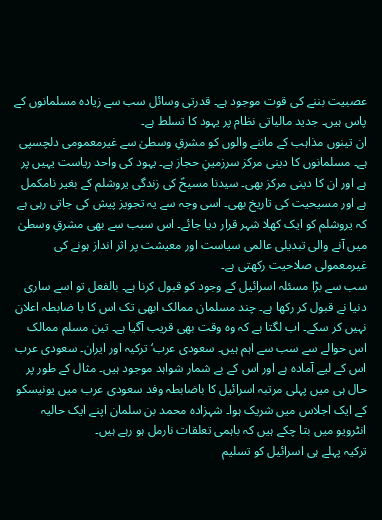عصبیت بننے کی قوت موجود ہے۔ قدرتی وسائل سب سے زیادہ مسلمانوں کے پاس ہیں۔ جدید مالیاتی نظام پر یہود کا تسلط ہے۔
ان تینوں مذاہب کے ماننے والوں کو مشرقِ وسطیٰ سے غیرمعمومی دلچسپی ہے۔ مسلمانوں کا دینی مرکز سرزمینِ حجاز ہے۔ یہود کی واحد ریاست یہیں پر ہے اور ان کا دینی مرکز بھی۔ سیدنا مسیحؑ کی زندگی یروشلم کے بغیر نامکمل ہے اور مسیحیت کی تاریخ بھی۔ اسی وجہ سے یہ تجویز پیش کی جاتی رہی ہے کہ یروشلم کو ایک کھلا شہر قرار دیا جائے۔ اس سبب سے بھی مشرقِ وسطیٰ میں آنے والی تبدیلی عالمی سیاست اور معیشت پر اثر انداز ہونے کی غیرمعمولی صلاحیت رکھتی ہے۔
سب سے بڑا مسئلہ اسرائیل کے وجود کو قبول کرنا ہے۔ بالفعل تو اسے ساری دنیا نے قبول کر رکھا ہے۔ چند مسلمان ممالک ابھی تک اس کا با ضابطہ اعلان نہیں کر سکے۔ اب لگتا ہے کہ وہ وقت بھی قریب آگیا ہے۔ تین مسلم ممالک اس حوالے سے سب سے اہم ہیں۔ سعودی عرب‘ ترکیہ اور ایران۔ سعودی عرب اس کے لیے آمادہ ہے اور اس کے بے شمار شواہد موجود ہیں۔ مثال کے طور پر حال ہی میں پہلی مرتبہ اسرائیل کا باضابطہ وفد سعودی عرب میں یونیسکو کے ایک اجلاس میں شریک ہوا۔ شہزادہ محمد بن سلمان اپنے ایک حالیہ انٹرویو میں بتا چکے ہیں کہ باہمی تعلقات نارمل ہو رہے ہیں۔
ترکیہ پہلے ہی اسرائیل کو تسلیم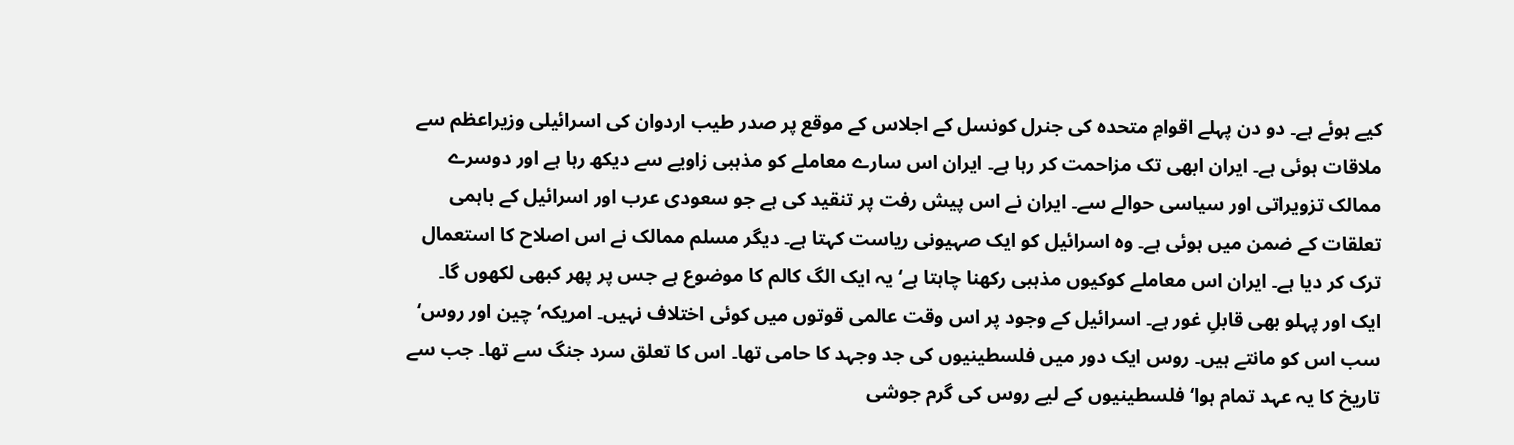کیے ہوئے ہے۔ دو دن پہلے اقوامِ متحدہ کی جنرل کونسل کے اجلاس کے موقع پر صدر طیب اردوان کی اسرائیلی وزیراعظم سے ملاقات ہوئی ہے۔ ایران ابھی تک مزاحمت کر رہا ہے۔ ایران اس سارے معاملے کو مذہبی زاویے سے دیکھ رہا ہے اور دوسرے ممالک تزویراتی اور سیاسی حوالے سے۔ ایران نے اس پیش رفت پر تنقید کی ہے جو سعودی عرب اور اسرائیل کے باہمی تعلقات کے ضمن میں ہوئی ہے۔ وہ اسرائیل کو ایک صہیونی ریاست کہتا ہے۔ دیگر مسلم ممالک نے اس اصلاح کا استعمال ترک کر دیا ہے۔ ایران اس معاملے کوکیوں مذہبی رکھنا چاہتا ہے‘ یہ ایک الگ کالم کا موضوع ہے جس پر پھر کبھی لکھوں گا۔
ایک اور پہلو بھی قابلِ غور ہے۔ اسرائیل کے وجود پر اس وقت عالمی قوتوں میں کوئی اختلاف نہیں۔ امریکہ‘ چین اور روس‘ سب اس کو مانتے ہیں۔ روس ایک دور میں فلسطینیوں کی جد وجہد کا حامی تھا۔ اس کا تعلق سرد جنگ سے تھا۔ جب سے تاریخ کا یہ عہد تمام ہوا‘ فلسطینیوں کے لیے روس کی گرم جوشی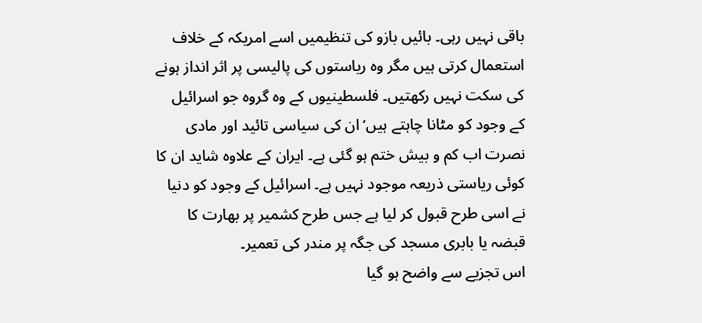باقی نہیں رہی۔ بائیں بازو کی تنظیمیں اسے امریکہ کے خلاف استعمال کرتی ہیں مگر وہ ریاستوں کی پالیسی پر اثر انداز ہونے کی سکت نہیں رکھتیں۔ فلسطینیوں کے وہ گروہ جو اسرائیل کے وجود کو مٹانا چاہتے ہیں‘ ان کی سیاسی تائید اور مادی نصرت اب کم و بیش ختم ہو گئی ہے۔ ایران کے علاوہ شاید ان کا کوئی ریاستی ذریعہ موجود نہیں ہے۔ اسرائیل کے وجود کو دنیا نے اسی طرح قبول کر لیا ہے جس طرح کشمیر پر بھارت کا قبضہ یا بابری مسجد کی جگہ پر مندر کی تعمیر۔
اس تجزیے سے واضح ہو گیا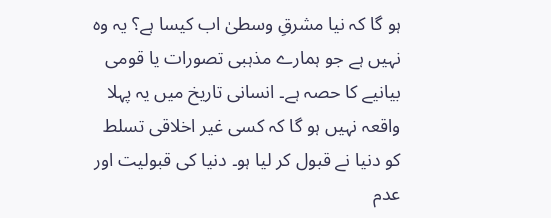ہو گا کہ نیا مشرقِ وسطیٰ اب کیسا ہے؟ یہ وہ نہیں ہے جو ہمارے مذہبی تصورات یا قومی بیانیے کا حصہ ہے۔ انسانی تاریخ میں یہ پہلا واقعہ نہیں ہو گا کہ کسی غیر اخلاقی تسلط کو دنیا نے قبول کر لیا ہو۔ دنیا کی قبولیت اور عدم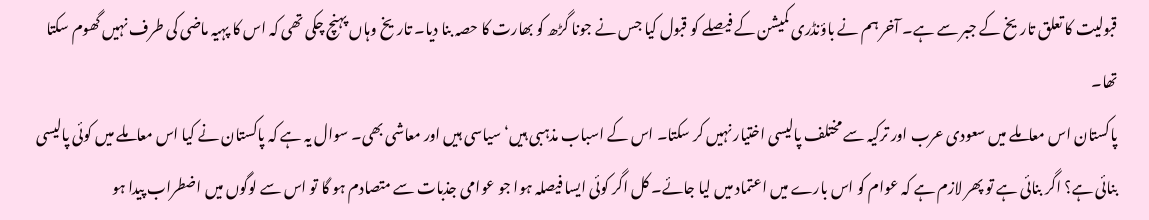قبولیت کا تعلق تاریخ کے جبر سے ہے۔ آخر ہم نے باؤنڈری کمیشن کے فیصلے کو قبول کیا جس نے جونا گڑھ کو بھارت کا حصہ بنا دیا۔ تاریخ وہاں پہنچ چکی تھی کہ اس کا پہیہ ماضی کی طرف نہیں گھوم سکتا تھا۔
پاکستان اس معاملے میں سعودی عرب اور ترکیہ سے مختلف پالیسی اختیار نہیں کر سکتا۔ اس کے اسباب مذہبی ہیں‘ سیاسی ہیں اور معاشی بھی۔ سوال یہ ہے کہ پاکستان نے کیا اس معاملے میں کوئی پالیسی بنائی ہے؟ اگر بنائی ہے تو پھر لازم ہے کہ عوام کو اس بارے میں اعتماد میں لیا جائے۔ کل اگر کوئی ایسا فیصلہ ہوا جو عوامی جذبات سے متصادم ہو گا تو اس سے لوگوں میں اضطراب پیدا ہو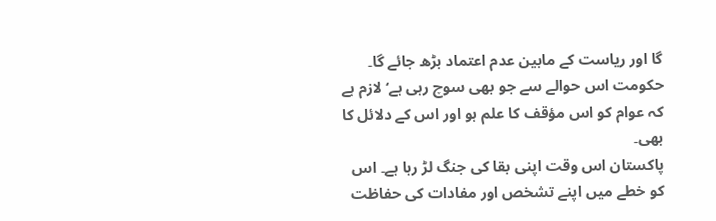گا اور ریاست کے مابین عدم اعتماد بڑھ جائے گا۔ حکومت اس حوالے سے جو بھی سوچ رہی ہے‘ لازم ہے کہ عوام کو اس مؤقف کا علم ہو اور اس کے دلائل کا بھی۔
پاکستان اس وقت اپنی بقا کی جنگ لڑ رہا ہے۔ اس کو خطے میں اپنے تشخص اور مفادات کی حفاظت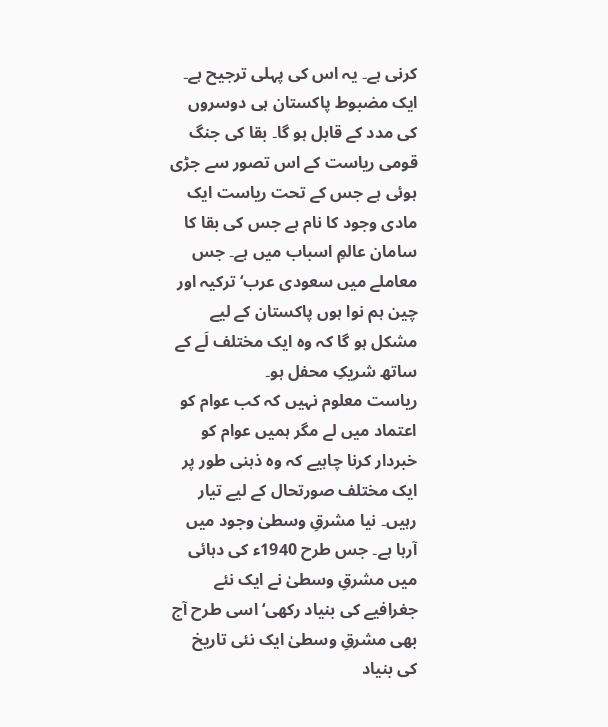کرنی ہے۔ یہ اس کی پہلی ترجیح ہے۔ ایک مضبوط پاکستان ہی دوسروں کی مدد کے قابل ہو گا۔ بقا کی جنگ قومی ریاست کے اس تصور سے جڑی ہوئی ہے جس کے تحت ریاست ایک مادی وجود کا نام ہے جس کی بقا کا سامان عالمِ اسباب میں ہے۔ جس معاملے میں سعودی عرب‘ ترکیہ اور چین ہم نوا ہوں پاکستان کے لیے مشکل ہو گا کہ وہ ایک مختلف لَے کے ساتھ شریکِ محفل ہو۔
ریاست معلوم نہیں کہ کب عوام کو اعتماد میں لے مگر ہمیں عوام کو خبردار کرنا چاہیے کہ وہ ذہنی طور پر ایک مختلف صورتحال کے لیے تیار رہیں۔ نیا مشرقِ وسطیٰ وجود میں آرہا ہے۔ جس طرح 1940ء کی دہائی میں مشرقِ وسطیٰ نے ایک نئے جغرافیے کی بنیاد رکھی‘ اسی طرح آج بھی مشرقِ وسطیٰ ایک نئی تاریخ کی بنیاد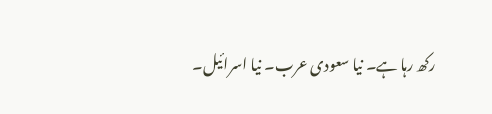رکھ رہا ہے۔ نیا سعودی عرب۔ نیا اسرائیل۔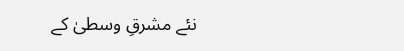نئے مشرقِ وسطیٰ کے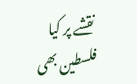نقشے پر کیا فلسطین بھی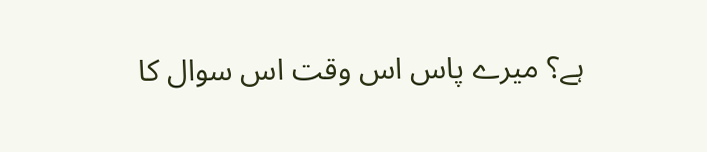ہے؟ میرے پاس اس وقت اس سوال کا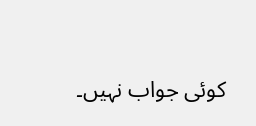کوئی جواب نہیں۔